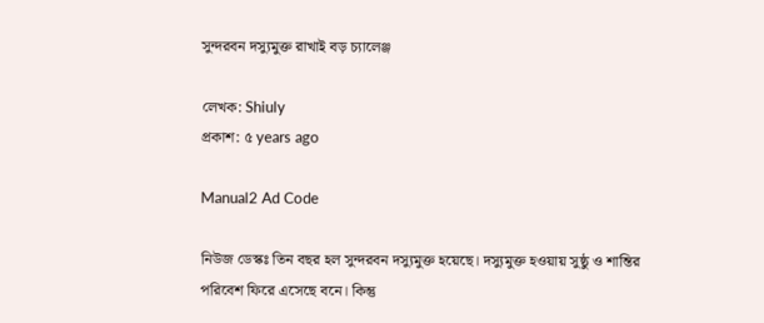সুন্দরবন দস্যুমুক্ত রাখাই বড় চ্যালেঞ্জ

লেখক: Shiuly
প্রকাশ: ৫ years ago

Manual2 Ad Code

নিউজ ডেস্কঃ তিন বছর হল সুন্দরবন দস্যুমুক্ত হয়েছে। দস্যুমুক্ত হওয়ায় সুষ্ঠু ও শান্তির পরিবেশ ফিরে এসেছে বনে। কিন্তু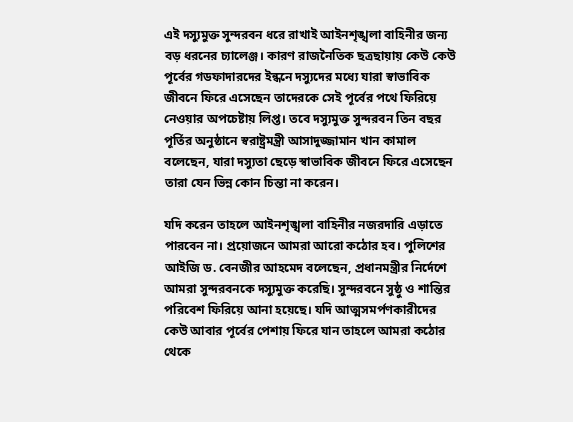এই দস্যুমুক্ত সুন্দরবন ধরে রাখাই আইনশৃঙ্খলা বাহিনীর জন্য বড় ধরনের চ্যালেঞ্জ। কারণ রাজনৈতিক ছত্রছায়ায় কেউ কেউ পূর্বের গডফাদারদের ইন্ধনে দস্যুদের মধ্যে যারা স্বাভাবিক জীবনে ফিরে এসেছেন তাদেরকে সেই পূর্বের পথে ফিরিয়ে নেওয়ার অপচেষ্টায় লিপ্ত। তবে দস্যুমুক্ত সুন্দরবন তিন বছর পূর্তির অনুষ্ঠানে স্বরাষ্ট্রমন্ত্রী আসাদুজ্জামান খান কামাল বলেছেন, যারা দস্যুতা ছেড়ে স্বাভাবিক জীবনে ফিরে এসেছেন তারা যেন ভিন্ন কোন চিন্তা না করেন।

যদি করেন তাহলে আইনশৃঙ্খলা বাহিনীর নজরদারি এড়াতে পারবেন না। প্রয়োজনে আমরা আরো কঠোর হব। পুলিশের আইজি ড. বেনজীর আহমেদ বলেছেন, প্রধানমন্ত্রীর নির্দেশে আমরা সুন্দরবনকে দস্যুমুক্ত করেছি। সুন্দরবনে সুষ্ঠু ও শান্তির পরিবেশ ফিরিয়ে আনা হয়েছে। যদি আত্মসমর্পণকারীদের কেউ আবার পূর্বের পেশায় ফিরে যান তাহলে আমরা কঠোর থেকে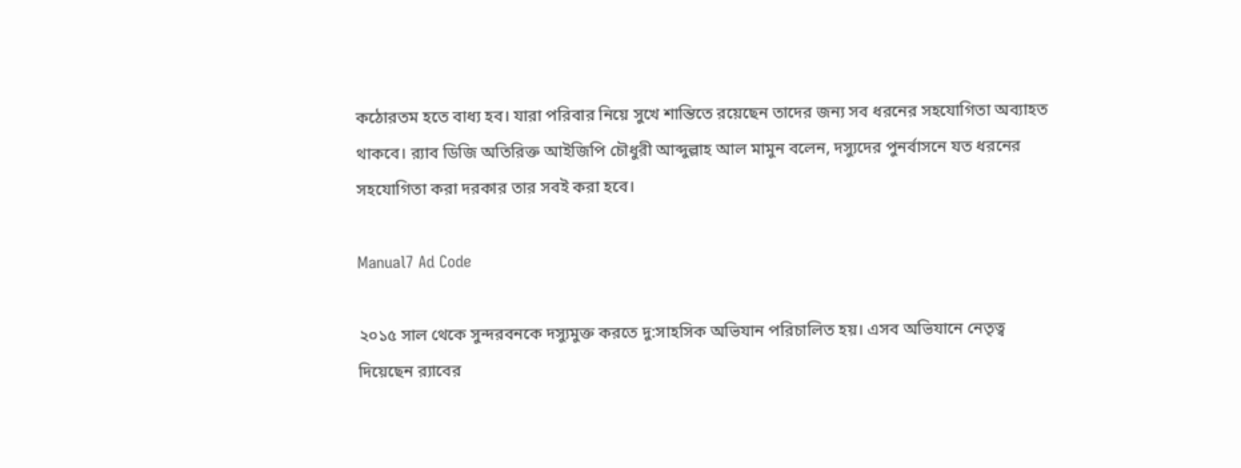কঠোরতম হতে বাধ্য হব। যারা পরিবার নিয়ে সুখে শান্তিতে রয়েছেন তাদের জন্য সব ধরনের সহযোগিতা অব্যাহত থাকবে। র‌্যাব ডিজি অতিরিক্ত আইজিপি চৌধুরী আব্দুল্লাহ আল মামুন বলেন, দস্যুদের পুনর্বাসনে যত ধরনের সহযোগিতা করা দরকার তার সবই করা হবে।

Manual7 Ad Code

২০১৫ সাল থেকে সুন্দরবনকে দস্যুমুক্ত করতে দু:সাহসিক অভিযান পরিচালিত হয়। এসব অভিযানে নেতৃত্ব দিয়েছেন র‌্যাবের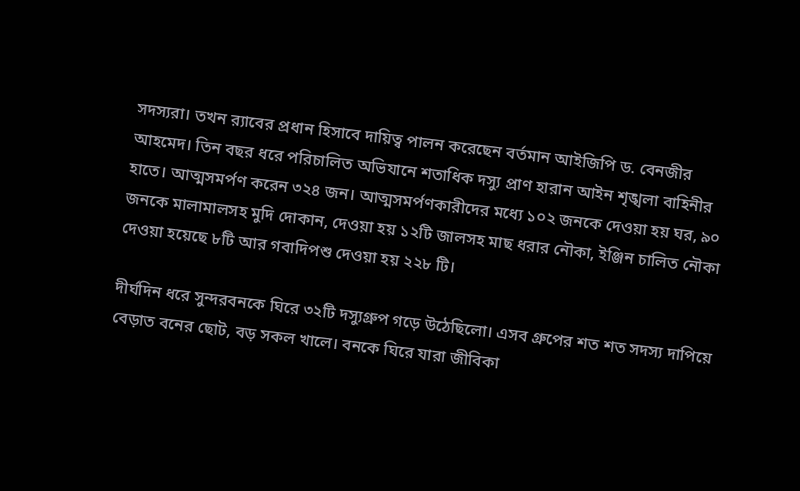সদস্যরা। তখন র‌্যাবের প্রধান হিসাবে দায়িত্ব পালন করেছেন বর্তমান আইজিপি ড. বেনজীর আহমেদ। তিন বছর ধরে পরিচালিত অভিযানে শতাধিক দস্যু প্রাণ হারান আইন শৃঙ্খলা বাহিনীর হাতে। আত্মসমর্পণ করেন ৩২৪ জন। আত্মসমর্পণকারীদের মধ্যে ১০২ জনকে দেওয়া হয় ঘর, ৯০ জনকে মালামালসহ মুদি দোকান, দেওয়া হয় ১২টি জালসহ মাছ ধরার নৌকা, ইঞ্জিন চালিত নৌকা দেওয়া হয়েছে ৮টি আর গবাদিপশু দেওয়া হয় ২২৮ টি।

দীর্ঘদিন ধরে সুন্দরবনকে ঘিরে ৩২টি দস্যুগ্রুপ গড়ে উঠেছিলো। এসব গ্রুপের শত শত সদস্য দাপিয়ে বেড়াত বনের ছোট, বড় সকল খালে। বনকে ঘিরে যারা জীবিকা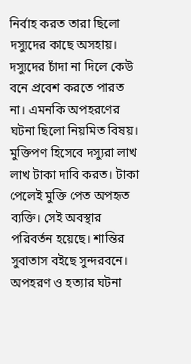নির্বাহ করত তারা ছিলো দস্যুদের কাছে অসহায়। দস্যুদের চাঁদা না দিলে কেউ বনে প্রবেশ করতে পারত না। এমনকি অপহরণের ঘটনা ছিলো নিয়মিত বিষয়। মুক্তিপণ হিসেবে দস্যুরা লাখ লাখ টাকা দাবি করত। টাকা পেলেই মুক্তি পেত অপহৃত ব্যক্তি। সেই অবস্থার পরিবর্তন হয়েছে। শান্তির সুবাতাস বইছে সুন্দরবনে। অপহরণ ও হত্যার ঘটনা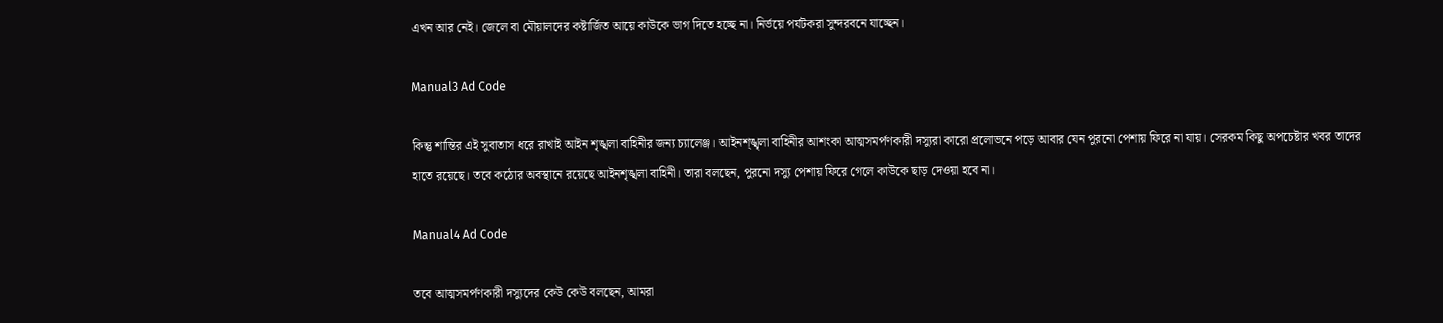এখন আর নেই। জেলে বা মৌয়ালদের কষ্টার্জিত আয়ে কাউকে ভাগ দিতে হচ্ছে না। নির্ভয়ে পর্যটকরা সুন্দরবনে যাচ্ছেন।

Manual3 Ad Code

কিন্তু শান্তির এই সুবাতাস ধরে রাখাই আইন শৃঙ্খলা বাহিনীর জন্য চ্যালেঞ্জ। আইনশ্ঙ্খৃলা বাহিনীর আশংকা আত্মসমর্পণকারী দস্যুরা কারো প্রলোভনে পড়ে আবার যেন পুরনো পেশায় ফিরে না যায়। সেরকম কিছু অপচেষ্টার খবর তাদের হাতে রয়েছে। তবে কঠোর অবস্থানে রয়েছে আইনশৃঙ্খলা বাহিনী। তারা বলছেন, পুরনো দস্যু পেশায় ফিরে গেলে কাউকে ছাড় দেওয়া হবে না।

Manual4 Ad Code

তবে আত্মসমর্পণকারী দস্যুদের কেউ কেউ বলছেন, আমরা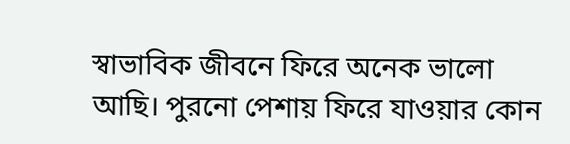স্বাভাবিক জীবনে ফিরে অনেক ভালো আছি। পুরনো পেশায় ফিরে যাওয়ার কোন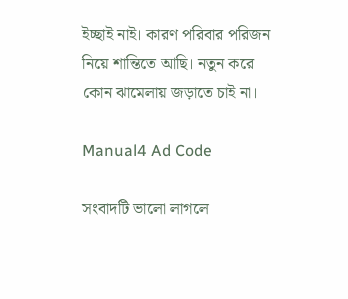ইচ্ছাই নাই। কারণ পরিবার পরিজন নিয়ে শান্তিতে আছি। নতুন করে কোন ঝামেলায় জড়াতে চাই না।

Manual4 Ad Code

সংবাদটি ভালো লাগলে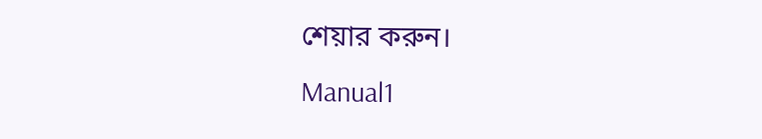শেয়ার করুন।
Manual1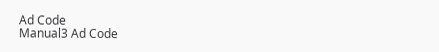Ad Code
Manual3 Ad Code